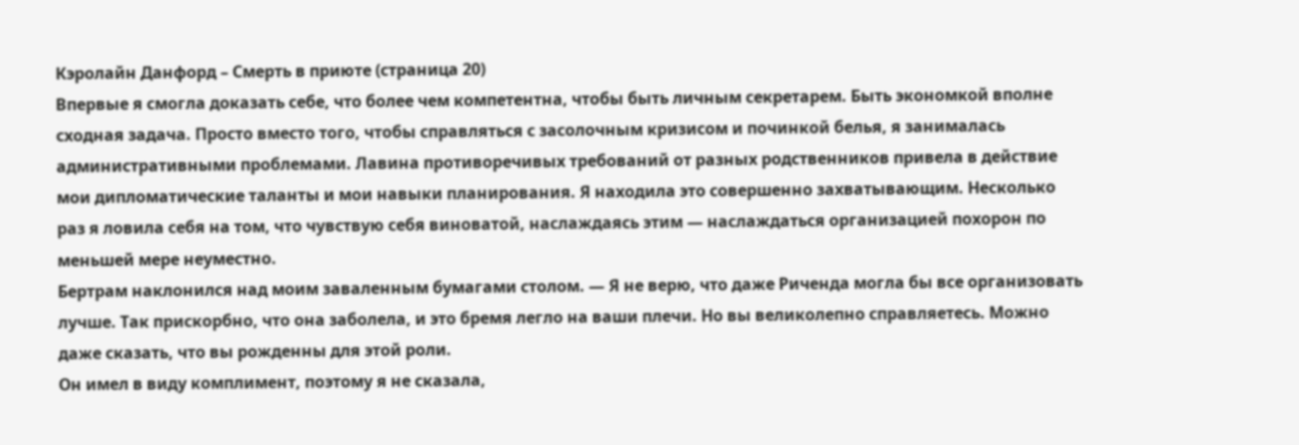Кэролайн Данфорд – Смерть в приюте (страница 20)
Впервые я смогла доказать себе, что более чем компетентна, чтобы быть личным секретарем. Быть экономкой вполне сходная задача. Просто вместо того, чтобы справляться с засолочным кризисом и починкой белья, я занималась административными проблемами. Лавина противоречивых требований от разных родственников привела в действие мои дипломатические таланты и мои навыки планирования. Я находила это совершенно захватывающим. Несколько раз я ловила себя на том, что чувствую себя виноватой, наслаждаясь этим — наслаждаться организацией похорон по меньшей мере неуместно.
Бертрам наклонился над моим заваленным бумагами столом. — Я не верю, что даже Риченда могла бы все организовать лучше. Так прискорбно, что она заболела, и это бремя легло на ваши плечи. Но вы великолепно справляетесь. Можно даже сказать, что вы рожденны для этой роли.
Он имел в виду комплимент, поэтому я не сказала,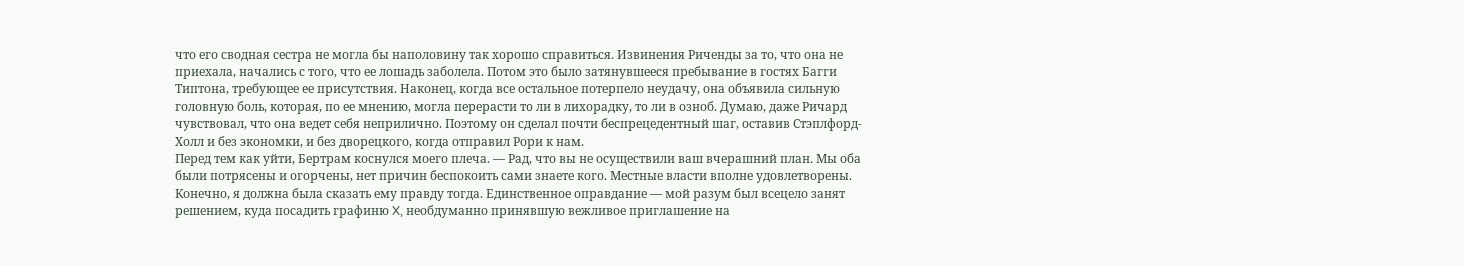что его сводная сестра не могла бы наполовину так хорошо справиться. Извинения Риченды за то, что она не приехала, начались с того, что ее лошадь заболела. Потом это было затянувшееся пребывание в гостях Багги Типтона, требующее eе присутствия. Наконец, когда все остальное потерпело неудачу, она объявила сильную головную боль, которая, по ее мнению, могла перерасти тo ли в лихорадку, тo ли в озноб. Думаю, даже Ричард чувствовал, что она ведет себя неприлично. Поэтому он сделал почти беспрецедентный шаг, оставив Стэплфорд-Холл и без экономки, и без дворецкого, когда отправил Рори к нам.
Перед тем как уйти, Бертрам коснулся моего плеча. — Рад, что вы не осуществили ваш вчерашний план. Мы оба были потрясены и огорчены, нет причин беспокоить сами знаете кого. Местные власти вполне удовлетворены.
Конечно, я должна была сказать ему правду тогда. Единственное оправдание — мой разум был всецело занят решением, куда посадить графиню X, необдуманно принявшую вежливое приглашение на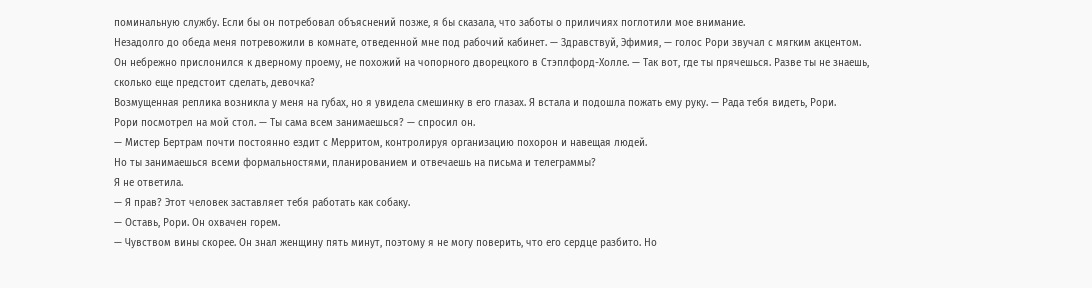поминальную службу. Если бы он потребовал объяснений позже, я бы сказала, что заботы о приличиях поглотили мое внимание.
Незадолго до обеда меня потревожили в комнате, отведенной мне под рабочий кабинет. — Здравствуй, Эфимия, — голос Рори звучал с мягким акцентом. Он небрежно прислонился к дверному проему, не похожий на чопорного дворецкого в Стэплфорд-Холле. — Так вот, где ты прячешься. Разве ты не знаешь, сколько еще предстоит сделать, девочка?
Возмущенная реплика возникла у меня на губах, но я увидела смешинку в его глазах. Я встала и подошла пожать ему руку. — Рада тебя видеть, Рори.
Рори посмотрел на мой стол. — Ты сама всем занимаешься? — спросил он.
— Мистер Бертрам почти постоянно ездит с Мерритом, контролируя организацию похорон и навещая людей.
Но ты занимаешься всеми формальностями, планированием и отвечаешь на письма и телеграммы?
Я не ответила.
— Я прав? Этот человек заставляет тебя работать как собаку.
— Оставь, Рори. Он охвачен горем.
— Чувством вины скорее. Он знал женщину пять минут, поэтому я не могу поверить, что его сердце разбито. Но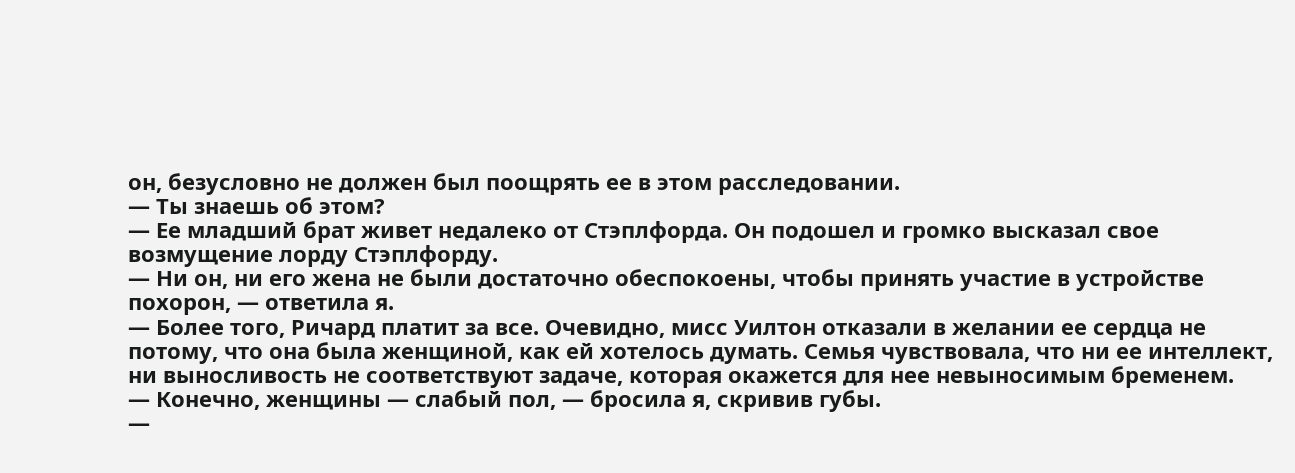он, безусловно не должен был поощрять ее в этом расследовании.
— Ты знаешь об этом?
— Ее младший брат живет недалеко от Стэплфорда. Он подошел и громко высказал свое возмущение лорду Стэплфорду.
— Ни он, ни его жена не были достаточно обеспокоены, чтобы принять участие в устройстве похорон, — ответила я.
— Более того, Ричард платит за все. Очевидно, мисс Уилтон отказали в желании ее сердца не потому, что она была женщиной, как ей хотелось думать. Семья чувствовала, что ни ее интеллект, ни выносливость не соответствуют задаче, которая окажется для нее невыносимым бременем.
— Конечно, женщины — слабый пол, — бросила я, скривив губы.
—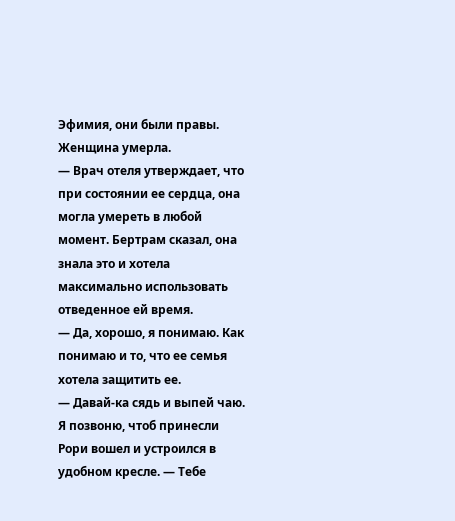Эфимия, они были правы. Женщина умерла.
— Врач отеля утверждает, что при состоянии ее сердца, она могла умереть в любой момент. Бертрам сказал, она знала это и хотела максимально использовать отведенное ей время.
— Да, хорошо, я понимаю. Как понимаю и то, что ее семья хотела защитить ее.
— Давай-ка сядь и выпей чаю. Я позвоню, чтоб принесли
Рори вошел и устроился в удобном кресле. — Тебе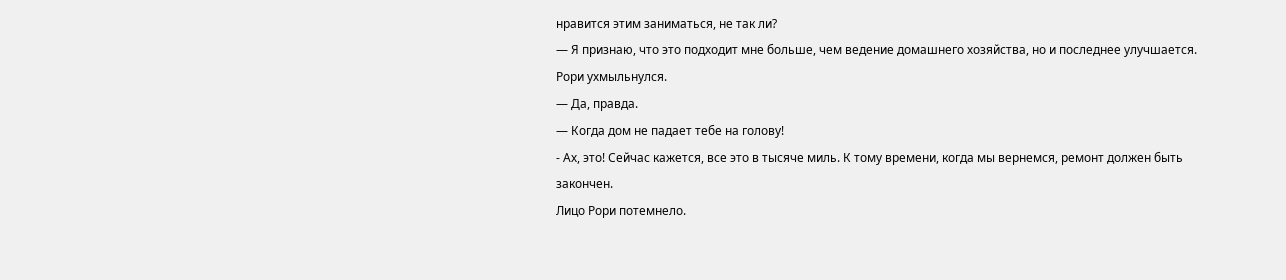нравится этим заниматься, не так ли?
— Я признаю, что это подходит мне больше, чем ведение домашнего хозяйства, но и последнее улучшается.
Рори ухмыльнулся.
— Да, правда.
— Когда дом не падает тебе на голову!
- Ах, это! Сейчас кажется, все это в тысяче миль. К тому времени, когда мы вернемся, ремонт должен быть закончен.
Лицо Рори потемнело.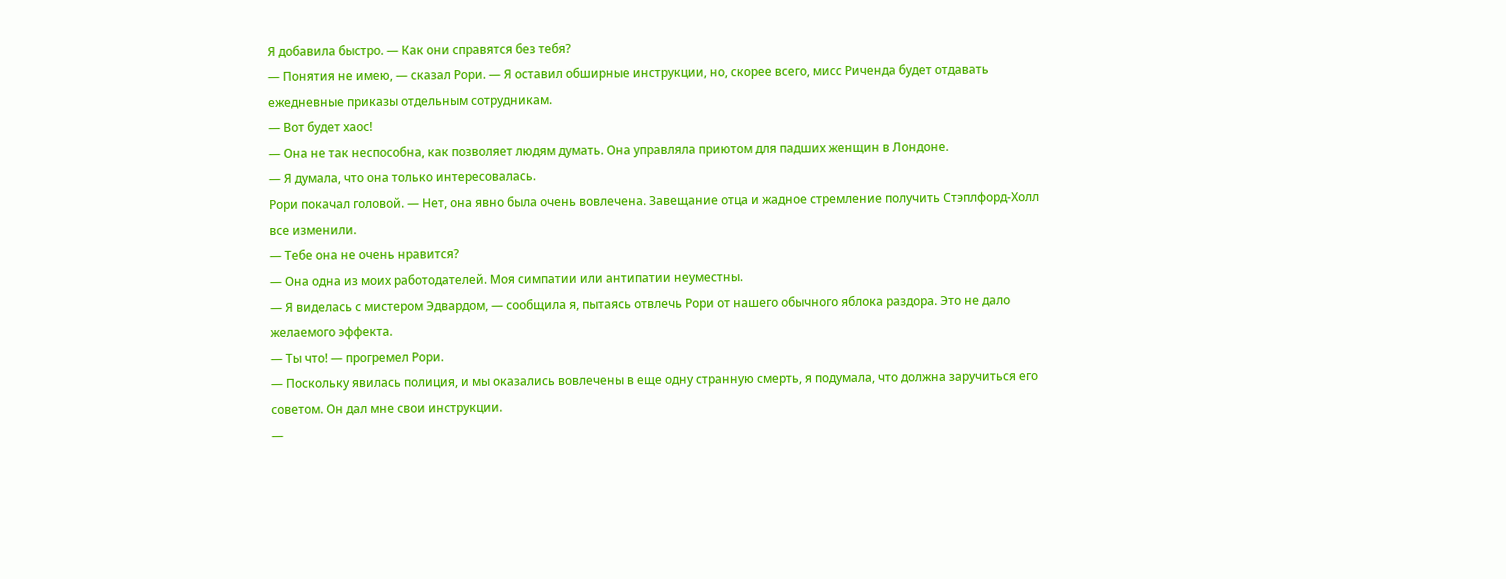Я добавила быстро. — Как они справятся без тебя?
— Понятия не имею, — сказал Рори. — Я оставил обширные инструкции, но, скорее всего, мисс Риченда будет отдавать ежедневные приказы отдельным сотрудникам.
— Вот будет хаос!
— Она не так неспособна, как позволяет людям думать. Она управляла приютом для падших женщин в Лондоне.
— Я думала, что она только интересовалась.
Рори покачал головой. — Нет, она явно была очень вовлечена. Завещание отца и жадное стремление получить Стэплфорд-Холл все изменили.
— Тебе она не очень нравится?
— Она одна из моих работодателей. Моя симпатии или антипатии неуместны.
— Я виделась с мистером Эдвардом, — сообщила я, пытаясь отвлечь Рори от нашего обычного яблока раздора. Это не дало желаемого эффекта.
— Ты что! — прогремел Рори.
— Поскольку явилась полиция, и мы оказались вовлечены в еще одну странную смерть, я подумала, что должна заручиться его советом. Он дал мне свои инструкции.
—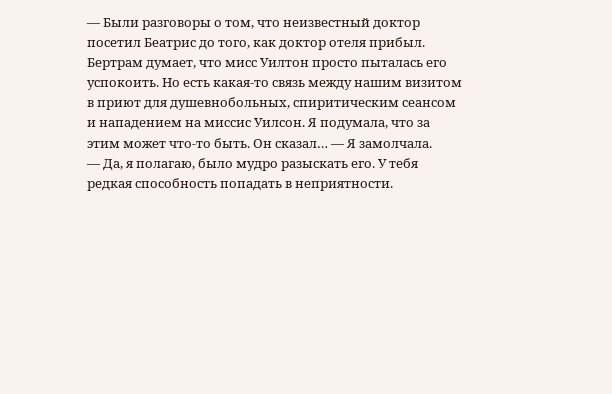— Были разговоры о том, что неизвестный доктор посетил Беатрис до того, как доктор отеля прибыл. Бертрам думает, что мисс Уилтон просто пыталась его успокоить. Но есть какая-то связь между нашим визитом в приют для душевнобольных, спиритическим сеансом и нападением на миссис Уилсон. Я подумала, что за этим может что-то быть. Он сказал… — Я замолчала.
— Да, я полагаю, было мудро разыскать его. У тебя редкая способность попадать в неприятности.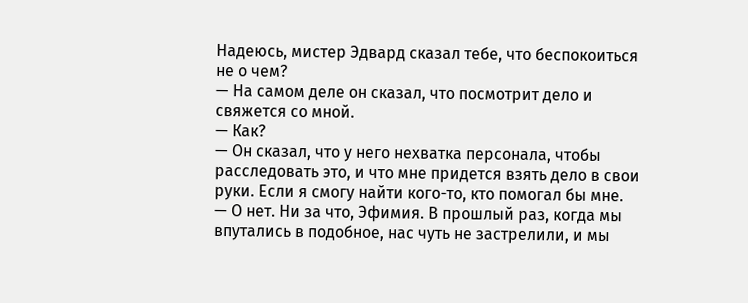Надеюсь, мистер Эдвард сказал тебе, что беспокоиться не о чем?
— На самом деле он сказал, что посмотрит дело и свяжется со мной.
— Как?
— Он сказал, что у него нехватка персонала, чтобы расследовать это, и что мне придется взять дело в свои руки. Если я смогу найти кого-то, кто помогал бы мне.
— О нет. Ни за что, Эфимия. В прошлый раз, когда мы впутались в подобное, нас чуть не застрелили, и мы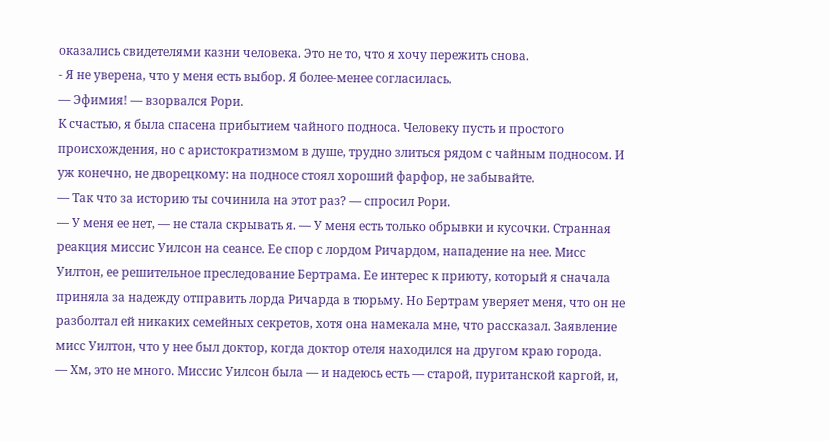оказались свидетелями казни человека. Это не то, что я хочу пережить снова.
- Я не уверена, что у меня есть выбор. Я более-менее согласилась.
— Эфимия! — взорвался Рори.
К счастью, я была спасена прибытием чайного подноса. Человеку пусть и простого происхождения, нo c аристократизмом в душе, трудно злиться рядом с чайным подносом. И уж конечно, не дворецкому: на подносе стоял хороший фарфор, не забывайте.
— Так что за историю ты сочинила на этот раз? — спросил Рори.
— У меня ее нет, — не стала скрывать я. — У меня есть только обрывки и кусочки. Странная реакция миссис Уилсон на сеансе. Ее спор с лордом Ричардом, нападение на нее. Мисс Уилтон, ee решительное преследование Бертрама. Ее интерес к приюту, который я сначала приняла за надежду отправить лорда Ричарда в тюрьму. Но Бертрам уверяет меня, что он не разболтал ей никаких семейных секретов, хотя она намекала мне, что рассказал. Заявление мисс Уилтон, что у нее был доктор, когда доктор отеля находился на другом краю города.
— Хм, это не много. Миссис Уилсон была — и надеюсь есть — старой, пуританской каргой, и,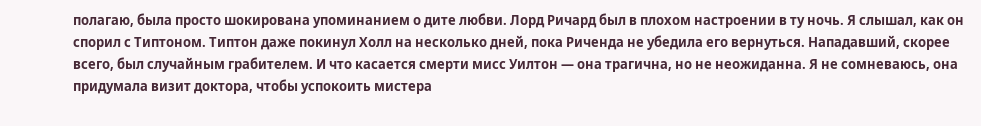полагаю, была просто шокирована упоминанием о дите любви. Лорд Ричард был в плохом настроении в ту ночь. Я слышал, как он спорил с Типтоном. Типтон даже покинул Холл на несколько дней, пока Риченда не убедила его вернуться. Нападавший, скорее всего, был случайным грабителем. И что касается смерти мисс Уилтон — она трагична, но не неожиданна. Я не сомневаюсь, она придумала визит доктора, чтобы успокоить мистера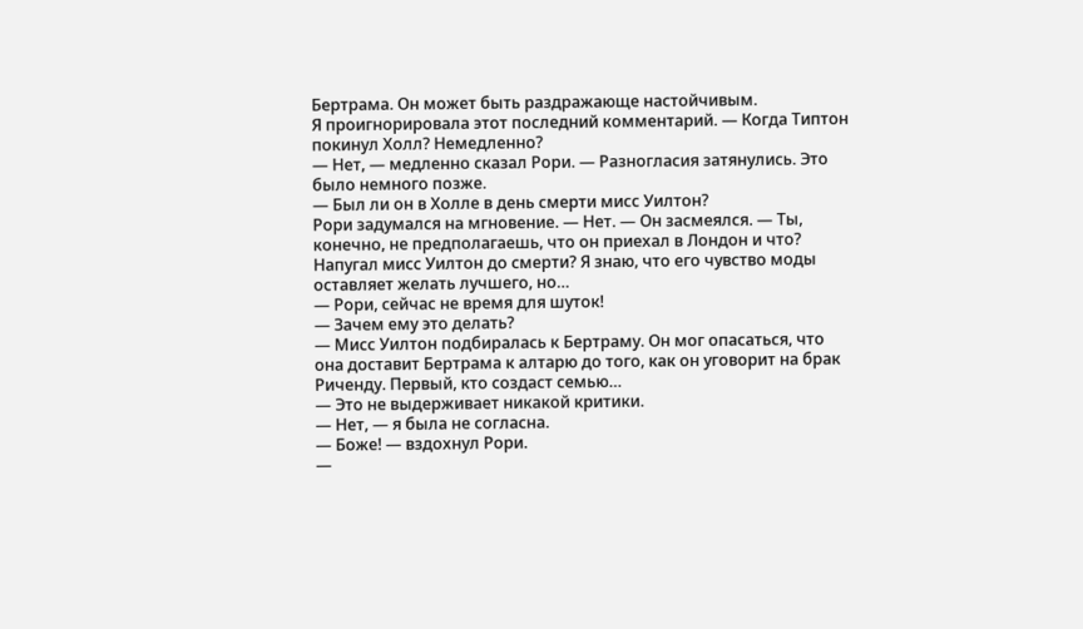Бертрама. Он может быть раздражающе настойчивым.
Я проигнорировала этот последний комментарий. — Когда Типтон покинул Холл? Немедленно?
— Нет, — медленно сказал Рори. — Разногласия затянулись. Это было немного позже.
— Был ли он в Холле в день смерти мисс Уилтон?
Рори задумался на мгновение. — Нет. — Он засмеялся. — Ты, конечно, не предполагаешь, что он приехал в Лондон и что? Напугал мисс Уилтон до смерти? Я знаю, что его чувство моды оставляет желать лучшего, но…
— Рори, сейчас не время для шуток!
— Зачем ему это делать?
— Мисс Уилтон подбиралась к Бертраму. Он мог опасаться, что она доставит Бертрама к алтарю до того, как он уговорит на брак Риченду. Первый, кто создаст семью…
— Это не выдерживает никакой критики.
— Нет, — я была не согласна.
— Боже! — вздохнул Рори.
—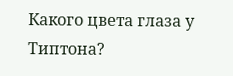Какого цвета глаза у Типтона?